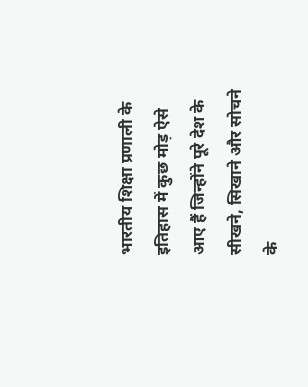भारतीय शिक्षा प्रणाली के इतिहास में कुछ मोड़ ऐसे आए हैं जिन्होंने पूरे देश के सीखने, सिखाने और सोचने के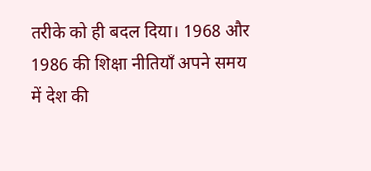तरीके को ही बदल दिया। 1968 और 1986 की शिक्षा नीतियाँ अपने समय में देश की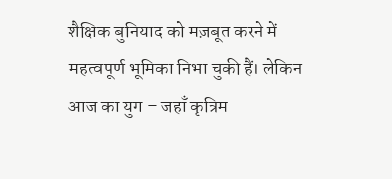शैक्षिक बुनियाद को मज़बूत करने में महत्वपूर्ण भूमिका निभा चुकी हैं। लेकिन आज का युग – जहाँ कृत्रिम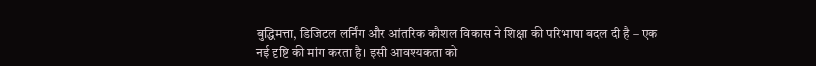बुद्धिमत्ता, डिजिटल लर्निंग और आंतरिक कौशल विकास ने शिक्षा की परिभाषा बदल दी है – एक नई दृष्टि की मांग करता है। इसी आवश्यकता को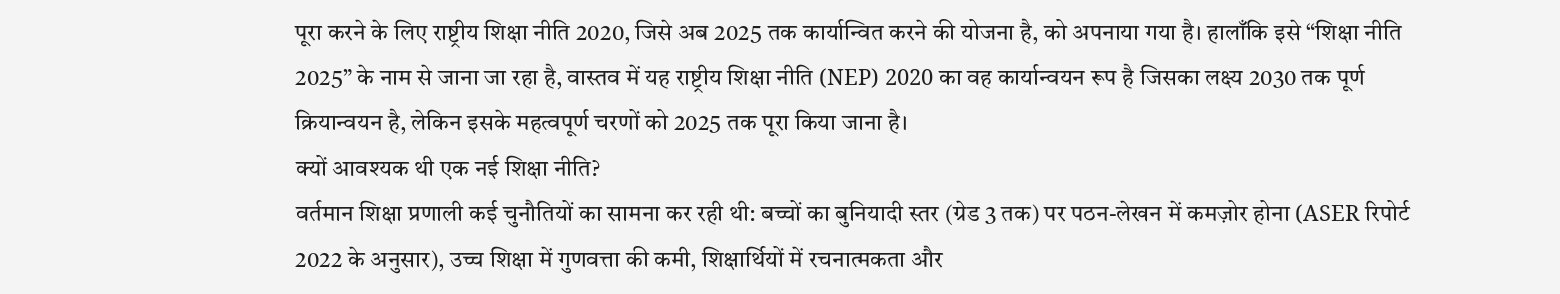पूरा करने के लिए राष्ट्रीय शिक्षा नीति 2020, जिसे अब 2025 तक कार्यान्वित करने की योजना है, को अपनाया गया है। हालाँकि इसे “शिक्षा नीति 2025” के नाम से जाना जा रहा है, वास्तव में यह राष्ट्रीय शिक्षा नीति (NEP) 2020 का वह कार्यान्वयन रूप है जिसका लक्ष्य 2030 तक पूर्ण क्रियान्वयन है, लेकिन इसके महत्वपूर्ण चरणों को 2025 तक पूरा किया जाना है।
क्यों आवश्यक थी एक नई शिक्षा नीति?
वर्तमान शिक्षा प्रणाली कई चुनौतियों का सामना कर रही थी: बच्चों का बुनियादी स्तर (ग्रेड 3 तक) पर पठन-लेखन में कमज़ोर होना (ASER रिपोर्ट 2022 के अनुसार), उच्च शिक्षा में गुणवत्ता की कमी, शिक्षार्थियों में रचनात्मकता और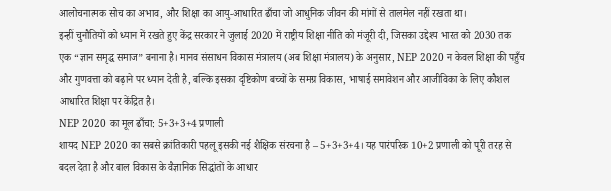आलोचनात्मक सोच का अभाव, और शिक्षा का आयु-आधारित ढाँचा जो आधुनिक जीवन की मांगों से तालमेल नहीं रखता था।
इन्हीं चुनौतियों को ध्यान में रखते हुए केंद्र सरकार ने जुलाई 2020 में राष्ट्रीय शिक्षा नीति को मंजूरी दी, जिसका उद्देश्य भारत को 2030 तक एक “ज्ञान समृद्ध समाज” बनाना है। मानव संसाधन विकास मंत्रालय (अब शिक्षा मंत्रालय) के अनुसार, NEP 2020 न केवल शिक्षा की पहुँच और गुणवत्ता को बढ़ाने पर ध्यान देती है, बल्कि इसका दृष्टिकोण बच्चों के समग्र विकास, भाषाई समावेशन और आजीविका के लिए कौशल आधारित शिक्षा पर केंद्रित है।
NEP 2020 का मूल ढाँचा: 5+3+3+4 प्रणाली
शायद NEP 2020 का सबसे क्रांतिकारी पहलू इसकी नई शैक्षिक संरचना है – 5+3+3+4। यह पारंपरिक 10+2 प्रणाली को पूरी तरह से बदल देता है और बाल विकास के वैज्ञानिक सिद्धांतों के आधार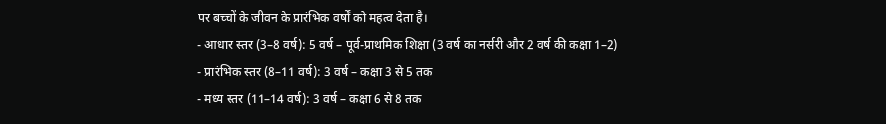पर बच्चों के जीवन के प्रारंभिक वर्षों को महत्व देता है।
- आधार स्तर (3–8 वर्ष): 5 वर्ष – पूर्व-प्राथमिक शिक्षा (3 वर्ष का नर्सरी और 2 वर्ष की कक्षा 1–2)
- प्रारंभिक स्तर (8–11 वर्ष): 3 वर्ष – कक्षा 3 से 5 तक
- मध्य स्तर (11–14 वर्ष): 3 वर्ष – कक्षा 6 से 8 तक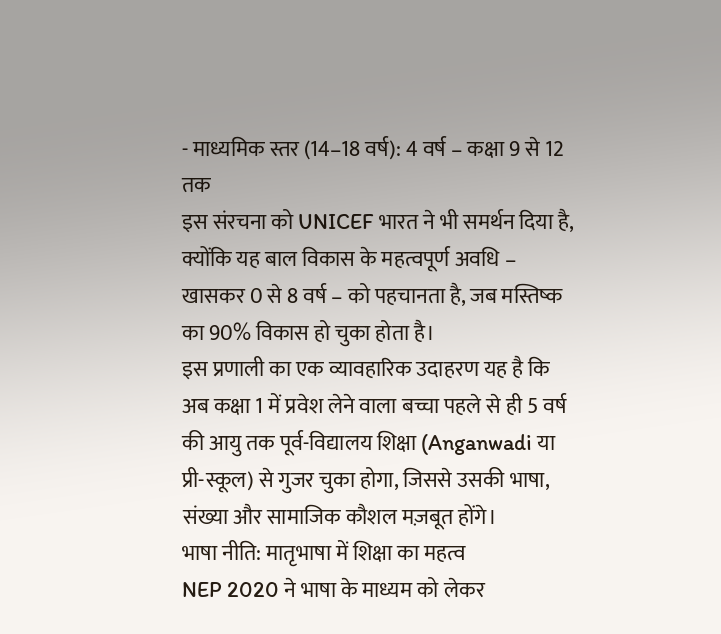- माध्यमिक स्तर (14–18 वर्ष): 4 वर्ष – कक्षा 9 से 12 तक
इस संरचना को UNICEF भारत ने भी समर्थन दिया है, क्योंकि यह बाल विकास के महत्वपूर्ण अवधि – खासकर 0 से 8 वर्ष – को पहचानता है, जब मस्तिष्क का 90% विकास हो चुका होता है।
इस प्रणाली का एक व्यावहारिक उदाहरण यह है कि अब कक्षा 1 में प्रवेश लेने वाला बच्चा पहले से ही 5 वर्ष की आयु तक पूर्व-विद्यालय शिक्षा (Anganwadi या प्री-स्कूल) से गुजर चुका होगा, जिससे उसकी भाषा, संख्या और सामाजिक कौशल मज़बूत होंगे।
भाषा नीति: मातृभाषा में शिक्षा का महत्व
NEP 2020 ने भाषा के माध्यम को लेकर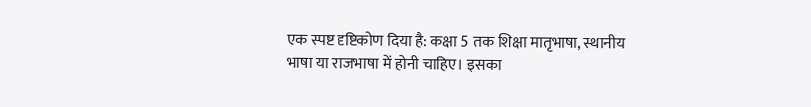एक स्पष्ट दृष्टिकोण दिया है: कक्षा 5 तक शिक्षा मातृभाषा, स्थानीय भाषा या राजभाषा में होनी चाहिए। इसका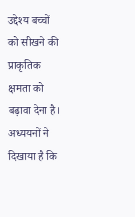उद्देश्य बच्चों को सीखने की प्राकृतिक क्षमता को बढ़ावा देना है।
अध्ययनों ने दिखाया है कि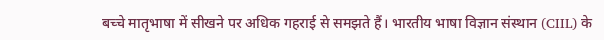बच्चे मातृभाषा में सीखने पर अधिक गहराई से समझते हैं। भारतीय भाषा विज्ञान संस्थान (CIIL) के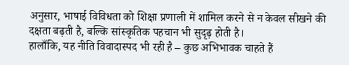अनुसार, भाषाई विविधता को शिक्षा प्रणाली में शामिल करने से न केवल सीखने की दक्षता बढ़ती है, बल्कि सांस्कृतिक पहचान भी सुदृढ़ होती है।
हालाँकि, यह नीति विवादास्पद भी रही है – कुछ अभिभावक चाहते हैं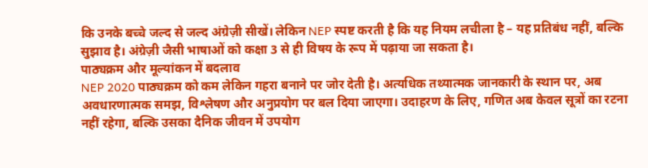कि उनके बच्चे जल्द से जल्द अंग्रेज़ी सीखें। लेकिन NEP स्पष्ट करती है कि यह नियम लचीला है – यह प्रतिबंध नहीं, बल्कि सुझाव है। अंग्रेज़ी जैसी भाषाओं को कक्षा 3 से ही विषय के रूप में पढ़ाया जा सकता है।
पाठ्यक्रम और मूल्यांकन में बदलाव
NEP 2020 पाठ्यक्रम को कम लेकिन गहरा बनाने पर जोर देती है। अत्यधिक तथ्यात्मक जानकारी के स्थान पर, अब अवधारणात्मक समझ, विश्लेषण और अनुप्रयोग पर बल दिया जाएगा। उदाहरण के लिए, गणित अब केवल सूत्रों का रटना नहीं रहेगा, बल्कि उसका दैनिक जीवन में उपयोग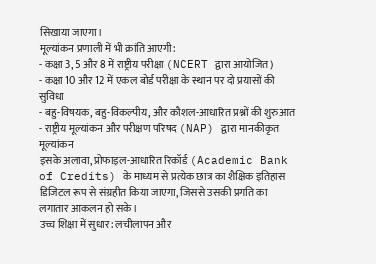सिखाया जाएगा।
मूल्यांकन प्रणाली में भी क्रांति आएगी:
- कक्षा 3, 5 और 8 में राष्ट्रीय परीक्षा (NCERT द्वारा आयोजित)
- कक्षा 10 और 12 में एकल बोर्ड परीक्षा के स्थान पर दो प्रयासों की सुविधा
- बहु-विषयक, बहु-विकल्पीय, और कौशल-आधारित प्रश्नों की शुरुआत
- राष्ट्रीय मूल्यांकन और परीक्षण परिषद (NAP) द्वारा मानकीकृत मूल्यांकन
इसके अलावा, प्रोफाइल-आधारित रिकॉर्ड (Academic Bank of Credits) के माध्यम से प्रत्येक छात्र का शैक्षिक इतिहास डिजिटल रूप से संग्रहीत किया जाएगा, जिससे उसकी प्रगति का लगातार आकलन हो सके।
उच्च शिक्षा में सुधार: लचीलापन और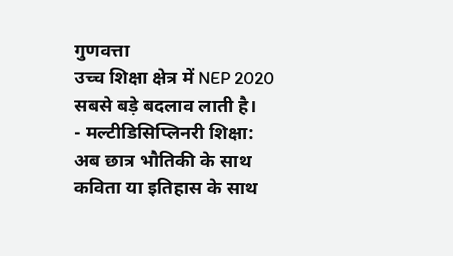गुणवत्ता
उच्च शिक्षा क्षेत्र में NEP 2020 सबसे बड़े बदलाव लाती है।
- मल्टीडिसिप्लिनरी शिक्षा: अब छात्र भौतिकी के साथ कविता या इतिहास के साथ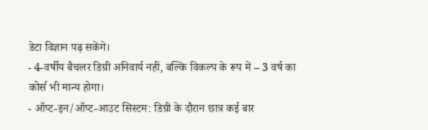डेटा विज्ञान पढ़ सकेंगे।
- 4-वर्षीय बैचलर डिग्री अनिवार्य नहीं, बल्कि विकल्प के रूप में – 3 वर्ष का कोर्स भी मान्य होगा।
- ऑप्ट-इन/ऑप्ट-आउट सिस्टम: डिग्री के दौरान छात्र कई बार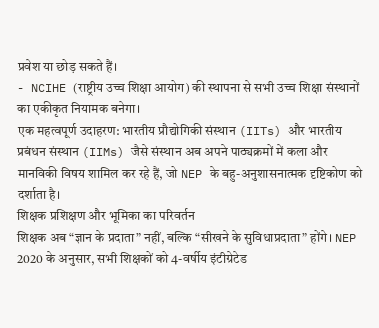प्रवेश या छोड़ सकते हैं।
- NCIHE (राष्ट्रीय उच्च शिक्षा आयोग) की स्थापना से सभी उच्च शिक्षा संस्थानों का एकीकृत नियामक बनेगा।
एक महत्वपूर्ण उदाहरण: भारतीय प्रौद्योगिकी संस्थान (IITs) और भारतीय प्रबंधन संस्थान (IIMs) जैसे संस्थान अब अपने पाठ्यक्रमों में कला और मानविकी विषय शामिल कर रहे हैं, जो NEP के बहु-अनुशासनात्मक दृष्टिकोण को दर्शाता है।
शिक्षक प्रशिक्षण और भूमिका का परिवर्तन
शिक्षक अब “ज्ञान के प्रदाता” नहीं, बल्कि “सीखने के सुविधाप्रदाता” होंगे। NEP 2020 के अनुसार, सभी शिक्षकों को 4-वर्षीय इंटीग्रेटेड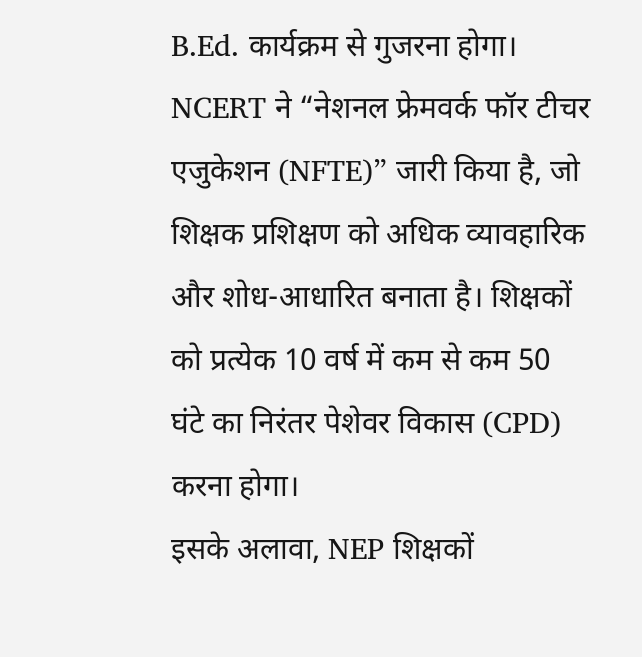B.Ed. कार्यक्रम से गुजरना होगा।
NCERT ने “नेशनल फ्रेमवर्क फॉर टीचर एजुकेशन (NFTE)” जारी किया है, जो शिक्षक प्रशिक्षण को अधिक व्यावहारिक और शोध-आधारित बनाता है। शिक्षकों को प्रत्येक 10 वर्ष में कम से कम 50 घंटे का निरंतर पेशेवर विकास (CPD) करना होगा।
इसके अलावा, NEP शिक्षकों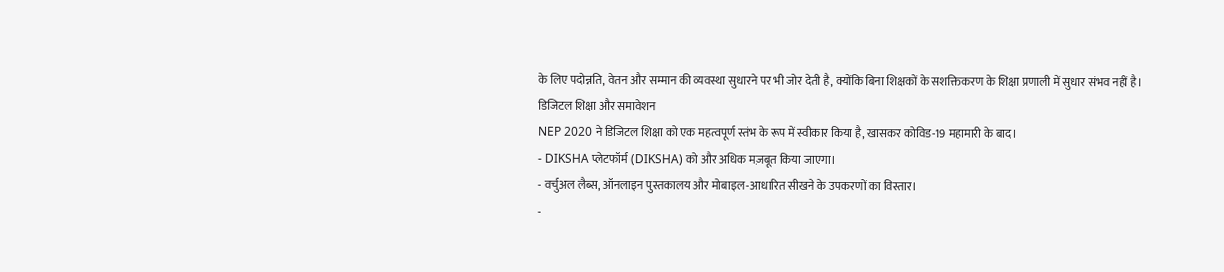के लिए पदोन्नति, वेतन और सम्मान की व्यवस्था सुधारने पर भी जोर देती है, क्योंकि बिना शिक्षकों के सशक्तिकरण के शिक्षा प्रणाली में सुधार संभव नहीं है।
डिजिटल शिक्षा और समावेशन
NEP 2020 ने डिजिटल शिक्षा को एक महत्वपूर्ण स्तंभ के रूप में स्वीकार किया है, खासकर कोविड-19 महामारी के बाद।
- DIKSHA प्लेटफॉर्म (DIKSHA) को और अधिक मज़बूत किया जाएगा।
- वर्चुअल लैब्स, ऑनलाइन पुस्तकालय और मोबाइल-आधारित सीखने के उपकरणों का विस्तार।
-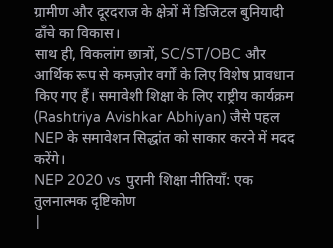ग्रामीण और दूरदराज के क्षेत्रों में डिजिटल बुनियादी ढाँचे का विकास।
साथ ही, विकलांग छात्रों, SC/ST/OBC और आर्थिक रूप से कमज़ोर वर्गों के लिए विशेष प्रावधान किए गए हैं। समावेशी शिक्षा के लिए राष्ट्रीय कार्यक्रम (Rashtriya Avishkar Abhiyan) जैसे पहल NEP के समावेशन सिद्धांत को साकार करने में मदद करेंगे।
NEP 2020 vs पुरानी शिक्षा नीतियाँ: एक तुलनात्मक दृष्टिकोण
|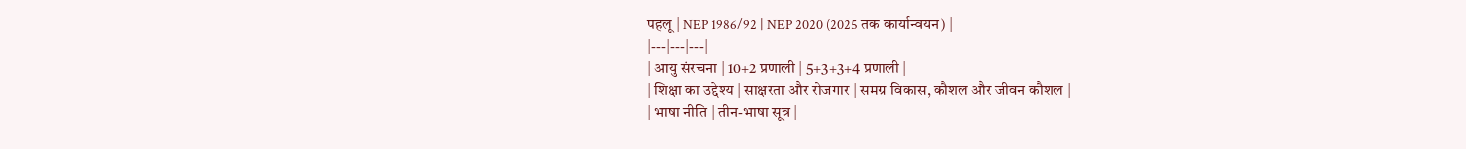पहलू | NEP 1986/92 | NEP 2020 (2025 तक कार्यान्वयन) |
|---|---|---|
| आयु संरचना | 10+2 प्रणाली | 5+3+3+4 प्रणाली |
| शिक्षा का उद्देश्य | साक्षरता और रोजगार | समग्र विकास, कौशल और जीवन कौशल |
| भाषा नीति | तीन-भाषा सूत्र |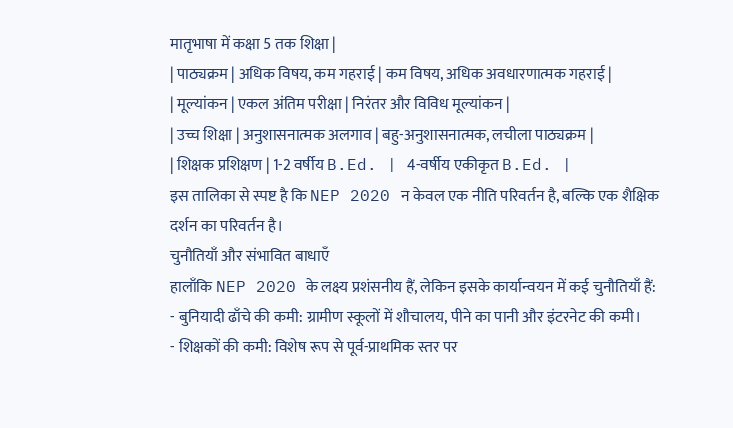मातृभाषा में कक्षा 5 तक शिक्षा |
| पाठ्यक्रम | अधिक विषय, कम गहराई | कम विषय, अधिक अवधारणात्मक गहराई |
| मूल्यांकन | एकल अंतिम परीक्षा | निरंतर और विविध मूल्यांकन |
| उच्च शिक्षा | अनुशासनात्मक अलगाव | बहु-अनुशासनात्मक, लचीला पाठ्यक्रम |
| शिक्षक प्रशिक्षण | 1-2 वर्षीय B.Ed. | 4-वर्षीय एकीकृत B.Ed. |
इस तालिका से स्पष्ट है कि NEP 2020 न केवल एक नीति परिवर्तन है, बल्कि एक शैक्षिक दर्शन का परिवर्तन है।
चुनौतियाँ और संभावित बाधाएँ
हालाँकि NEP 2020 के लक्ष्य प्रशंसनीय हैं, लेकिन इसके कार्यान्वयन में कई चुनौतियाँ हैं:
- बुनियादी ढाँचे की कमी: ग्रामीण स्कूलों में शौचालय, पीने का पानी और इंटरनेट की कमी।
- शिक्षकों की कमी: विशेष रूप से पूर्व-प्राथमिक स्तर पर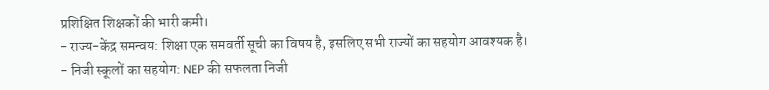प्रशिक्षित शिक्षकों की भारी कमी।
- राज्य-केंद्र समन्वय: शिक्षा एक समवर्ती सूची का विषय है, इसलिए सभी राज्यों का सहयोग आवश्यक है।
- निजी स्कूलों का सहयोग: NEP की सफलता निजी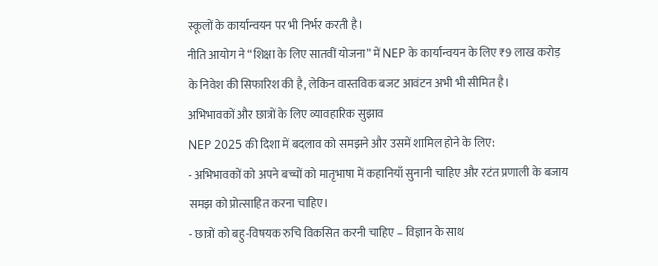स्कूलों के कार्यान्वयन पर भी निर्भर करती है।
नीति आयोग ने “शिक्षा के लिए सातवीं योजना” में NEP के कार्यान्वयन के लिए ₹9 लाख करोड़ के निवेश की सिफारिश की है, लेकिन वास्तविक बजट आवंटन अभी भी सीमित है।
अभिभावकों और छात्रों के लिए व्यावहारिक सुझाव
NEP 2025 की दिशा में बदलाव को समझने और उसमें शामिल होने के लिए:
- अभिभावकों को अपने बच्चों को मातृभाषा में कहानियाँ सुनानी चाहिए और रटंत प्रणाली के बजाय समझ को प्रोत्साहित करना चाहिए।
- छात्रों को बहु-विषयक रुचि विकसित करनी चाहिए – विज्ञान के साथ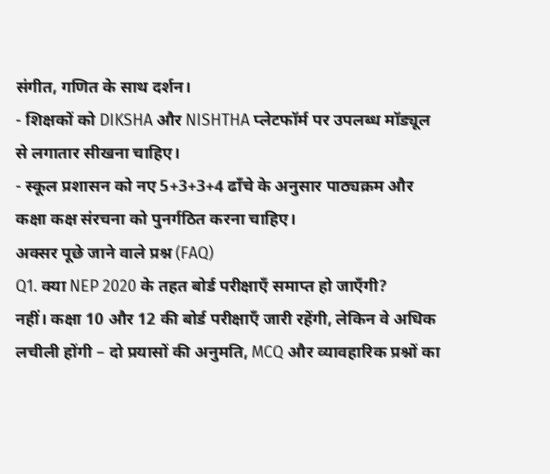संगीत, गणित के साथ दर्शन।
- शिक्षकों को DIKSHA और NISHTHA प्लेटफॉर्म पर उपलब्ध मॉड्यूल से लगातार सीखना चाहिए।
- स्कूल प्रशासन को नए 5+3+3+4 ढाँचे के अनुसार पाठ्यक्रम और कक्षा कक्ष संरचना को पुनर्गठित करना चाहिए।
अक्सर पूछे जाने वाले प्रश्न (FAQ)
Q1. क्या NEP 2020 के तहत बोर्ड परीक्षाएँ समाप्त हो जाएँगी?
नहीं। कक्षा 10 और 12 की बोर्ड परीक्षाएँ जारी रहेंगी, लेकिन वे अधिक लचीली होंगी – दो प्रयासों की अनुमति, MCQ और व्यावहारिक प्रश्नों का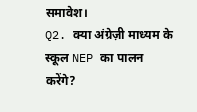समावेश।
Q2. क्या अंग्रेज़ी माध्यम के स्कूल NEP का पालन करेंगे?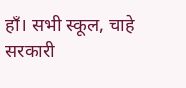हाँ। सभी स्कूल, चाहे सरकारी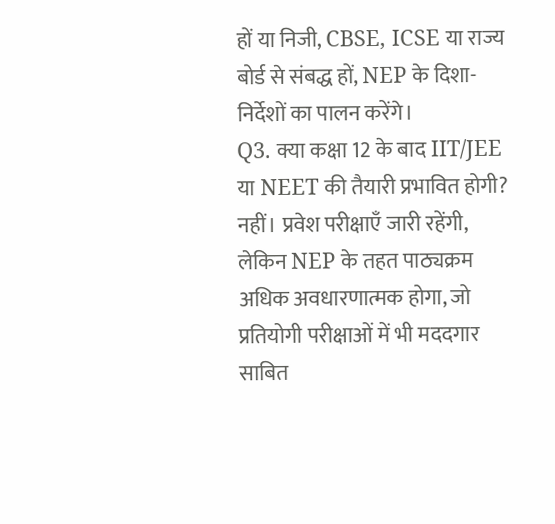हों या निजी, CBSE, ICSE या राज्य बोर्ड से संबद्ध हों, NEP के दिशा-निर्देशों का पालन करेंगे।
Q3. क्या कक्षा 12 के बाद IIT/JEE या NEET की तैयारी प्रभावित होगी?
नहीं। प्रवेश परीक्षाएँ जारी रहेंगी, लेकिन NEP के तहत पाठ्यक्रम अधिक अवधारणात्मक होगा, जो प्रतियोगी परीक्षाओं में भी मददगार साबित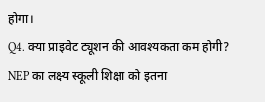होगा।
Q4. क्या प्राइवेट ट्यूशन की आवश्यकता कम होगी?
NEP का लक्ष्य स्कूली शिक्षा को इतना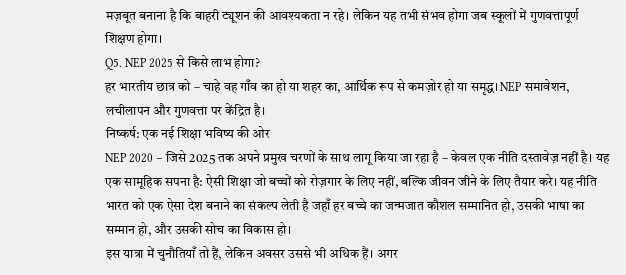मज़बूत बनाना है कि बाहरी ट्यूशन की आवश्यकता न रहे। लेकिन यह तभी संभव होगा जब स्कूलों में गुणवत्तापूर्ण शिक्षण होगा।
Q5. NEP 2025 से किसे लाभ होगा?
हर भारतीय छात्र को – चाहे वह गाँव का हो या शहर का, आर्थिक रूप से कमज़ोर हो या समृद्ध। NEP समावेशन, लचीलापन और गुणवत्ता पर केंद्रित है।
निष्कर्ष: एक नई शिक्षा भविष्य की ओर
NEP 2020 – जिसे 2025 तक अपने प्रमुख चरणों के साथ लागू किया जा रहा है – केवल एक नीति दस्तावेज़ नहीं है। यह एक सामूहिक सपना है: ऐसी शिक्षा जो बच्चों को रोज़गार के लिए नहीं, बल्कि जीवन जीने के लिए तैयार करे। यह नीति भारत को एक ऐसा देश बनाने का संकल्प लेती है जहाँ हर बच्चे का जन्मजात कौशल सम्मानित हो, उसकी भाषा का सम्मान हो, और उसकी सोच का विकास हो।
इस यात्रा में चुनौतियाँ तो हैं, लेकिन अवसर उससे भी अधिक हैं। अगर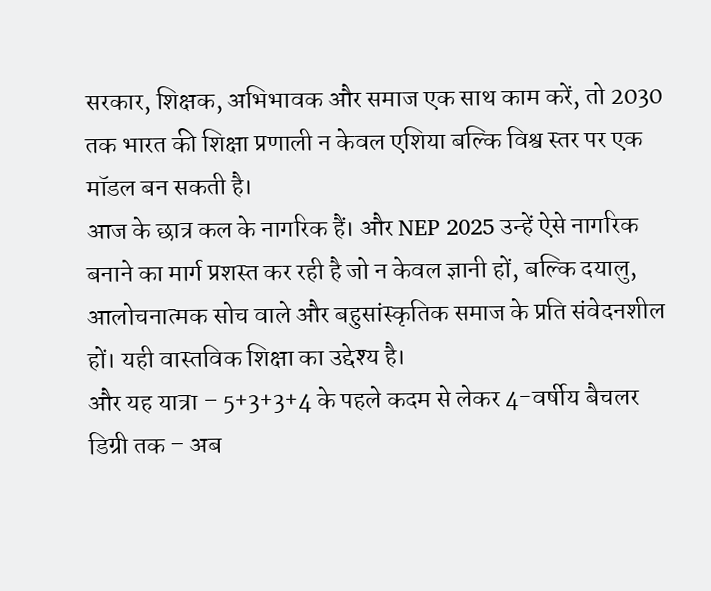सरकार, शिक्षक, अभिभावक और समाज एक साथ काम करें, तो 2030 तक भारत की शिक्षा प्रणाली न केवल एशिया बल्कि विश्व स्तर पर एक मॉडल बन सकती है।
आज के छात्र कल के नागरिक हैं। और NEP 2025 उन्हें ऐसे नागरिक बनाने का मार्ग प्रशस्त कर रही है जो न केवल ज्ञानी हों, बल्कि दयालु, आलोचनात्मक सोच वाले और बहुसांस्कृतिक समाज के प्रति संवेदनशील हों। यही वास्तविक शिक्षा का उद्देश्य है।
और यह यात्रा – 5+3+3+4 के पहले कदम से लेकर 4-वर्षीय बैचलर डिग्री तक – अब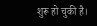शुरू हो चुकी है।